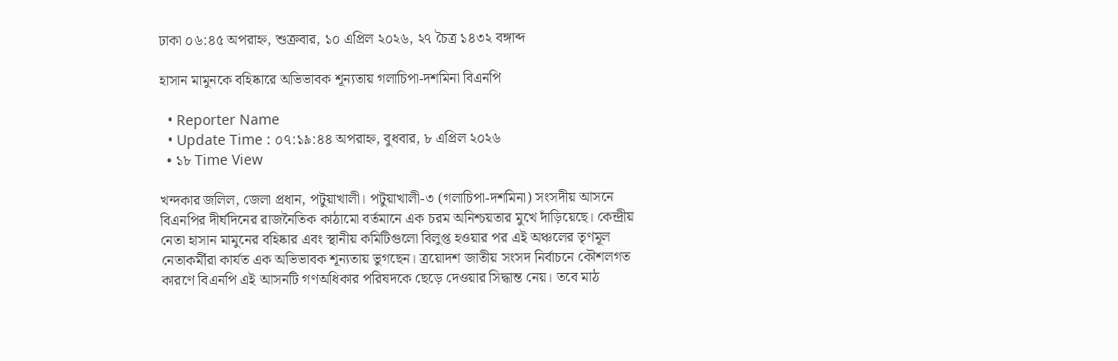ঢাকা ০৬:৪৫ অপরাহ্ন, শুক্রবার, ১০ এপ্রিল ২০২৬, ২৭ চৈত্র ১৪৩২ বঙ্গাব্দ

হাসান মামুনকে বহিষ্কারে অভিভাবক শূন্যতায় গলাচিপা-দশমিনা বিএনপি

  • Reporter Name
  • Update Time : ০৭:১৯:৪৪ অপরাহ্ন, বুধবার, ৮ এপ্রিল ২০২৬
  • ১৮ Time View

খন্দকার জলিল, জেলা প্রধান, পটুয়াখালী। পটুয়াখালী-৩ (গলাচিপা-দশমিনা) সংসদীয় আসনে বিএনপির দীর্ঘদিনের রাজনৈতিক কাঠামো বর্তমানে এক চরম অনিশ্চয়তার মুখে দাঁড়িয়েছে। কেন্দ্রীয় নেতা হাসান মামুনের বহিষ্কার এবং স্থানীয় কমিটিগুলো বিলুপ্ত হওয়ার পর এই অঞ্চলের তৃণমূল নেতাকর্মীরা কার্যত এক অভিভাবক শূন্যতায় ভুগছেন। ত্রয়োদশ জাতীয় সংসদ নির্বাচনে কৌশলগত কারণে বিএনপি এই আসনটি গণঅধিকার পরিষদকে ছেড়ে দেওয়ার সিদ্ধান্ত নেয়। তবে মাঠ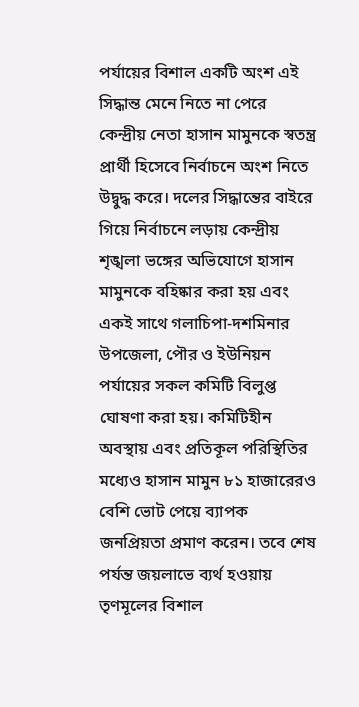পর্যায়ের বিশাল একটি অংশ এই সিদ্ধান্ত মেনে নিতে না পেরে কেন্দ্রীয় নেতা হাসান মামুনকে স্বতন্ত্র প্রার্থী হিসেবে নির্বাচনে অংশ নিতে উদ্বুদ্ধ করে। দলের সিদ্ধান্তের বাইরে গিয়ে নির্বাচনে লড়ায় কেন্দ্রীয় শৃঙ্খলা ভঙ্গের অভিযোগে হাসান মামুনকে বহিষ্কার করা হয় এবং একই সাথে গলাচিপা-দশমিনার উপজেলা, পৌর ও ইউনিয়ন পর্যায়ের সকল কমিটি বিলুপ্ত ঘোষণা করা হয়। কমিটিহীন অবস্থায় এবং প্রতিকূল পরিস্থিতির মধ্যেও হাসান মামুন ৮১ হাজারেরও বেশি ভোট পেয়ে ব্যাপক জনপ্রিয়তা প্রমাণ করেন। তবে শেষ পর্যন্ত জয়লাভে ব্যর্থ হওয়ায় তৃণমূলের বিশাল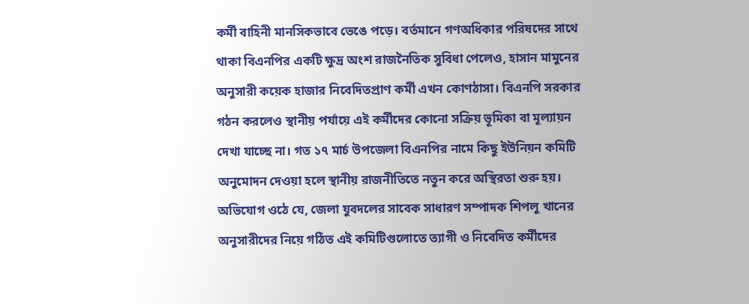কর্মী বাহিনী মানসিকভাবে ভেঙে পড়ে। বর্তমানে গণঅধিকার পরিষদের সাথে থাকা বিএনপির একটি ক্ষুদ্র অংশ রাজনৈতিক সুবিধা পেলেও, হাসান মামুনের অনুসারী কয়েক হাজার নিবেদিতপ্রাণ কর্মী এখন কোণঠাসা। বিএনপি সরকার গঠন করলেও স্থানীয় পর্যায়ে এই কর্মীদের কোনো সক্রিয় ভূমিকা বা মূল্যায়ন দেখা যাচ্ছে না। গত ১৭ মার্চ উপজেলা বিএনপির নামে কিছু ইউনিয়ন কমিটি অনুমোদন দেওয়া হলে স্থানীয় রাজনীতিতে নতুন করে অস্থিরতা শুরু হয়। অভিযোগ ওঠে যে, জেলা যুবদলের সাবেক সাধারণ সম্পাদক শিপলু খানের অনুসারীদের নিয়ে গঠিত এই কমিটিগুলোতে ত্যাগী ও নিবেদিত কর্মীদের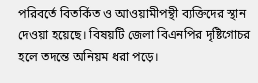পরিবর্তে বিতর্কিত ও আওয়ামীপন্থী ব্যক্তিদের স্থান দেওয়া হয়েছে। বিষয়টি জেলা বিএনপির দৃষ্টিগোচর হলে তদন্তে অনিয়ম ধরা পড়ে।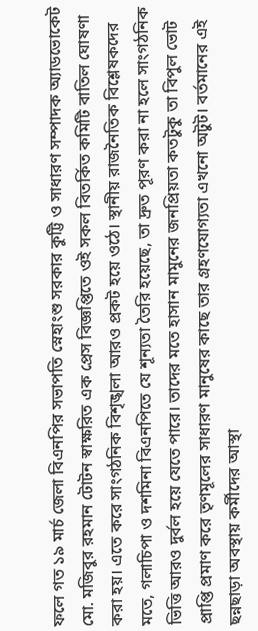ফলে গত ১৯ মার্চ জেলা বিএনপির সভাপতি স্নেহাংশু সরকার কুট্টি ও সাধারণ সম্পাদক অ্যাডভোকেট মো. মজিবুর রহমান টোটন স্বাক্ষরিত এক প্রেস বিজ্ঞপ্তিতে ওই সকল বিতর্কিত কমিটি বাতিল ঘোষণা করা হয়। এতে করে সাংগঠনিক বিশৃঙ্খলা আরও প্রকট হয়ে ওঠে। স্থানীয় রাজনৈতিক বিশ্লেষকদের মতে, গলাচিপা ও দশমিনা বিএনপিতে যে শূন্যতা তৈরি হয়েছে, তা দ্রুত পূরণ করা না হলে সাংগঠনিক ভিত্তি আরও দুর্বল হয়ে যেতে পারে। তাদের মতে হাসান মামুনের জনপ্রিয়তা কতটুকু তা বিপুল ভোট প্রাপ্তি প্রমাণ করে তৃণমূলের সাধারণ মানুষের কাছে তার গ্রহণযোগ্যতা এখনো অটুট। বর্তমানের এই ছন্নছাড়া অবস্থায় কর্মীদের আস্থা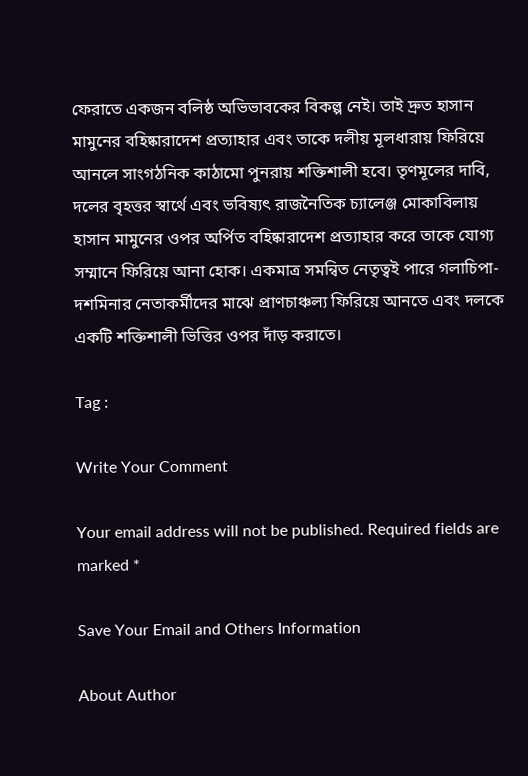ফেরাতে একজন বলিষ্ঠ অভিভাবকের বিকল্প নেই। তাই দ্রুত হাসান মামুনের বহিষ্কারাদেশ প্রত্যাহার এবং তাকে দলীয় মূলধারায় ফিরিয়ে আনলে সাংগঠনিক কাঠামো পুনরায় শক্তিশালী হবে। তৃণমূলের দাবি, দলের বৃহত্তর স্বার্থে এবং ভবিষ্যৎ রাজনৈতিক চ্যালেঞ্জ মোকাবিলায় হাসান মামুনের ওপর অর্পিত বহিষ্কারাদেশ প্রত্যাহার করে তাকে যোগ্য সম্মানে ফিরিয়ে আনা হোক। একমাত্র সমন্বিত নেতৃত্বই পারে গলাচিপা-দশমিনার নেতাকর্মীদের মাঝে প্রাণচাঞ্চল্য ফিরিয়ে আনতে এবং দলকে একটি শক্তিশালী ভিত্তির ওপর দাঁড় করাতে।

Tag :

Write Your Comment

Your email address will not be published. Required fields are marked *

Save Your Email and Others Information

About Author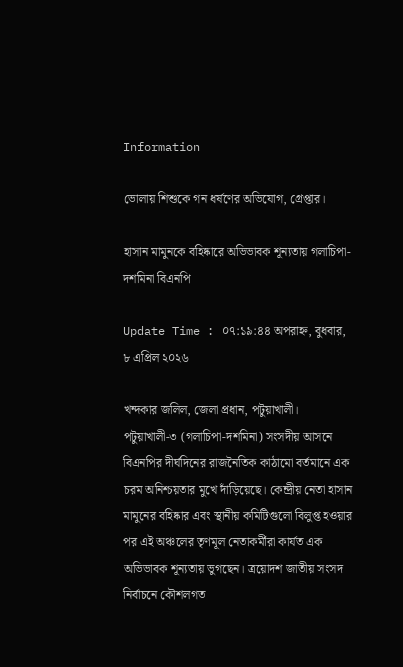Information

ভোলায় শিশুকে গন ধর্ষণের অভিযোগ, গ্রেপ্তার।

হাসান মামুনকে বহিষ্কারে অভিভাবক শূন্যতায় গলাচিপা-দশমিনা বিএনপি

Update Time : ০৭:১৯:৪৪ অপরাহ্ন, বুধবার, ৮ এপ্রিল ২০২৬

খন্দকার জলিল, জেলা প্রধান, পটুয়াখালী। পটুয়াখালী-৩ (গলাচিপা-দশমিনা) সংসদীয় আসনে বিএনপির দীর্ঘদিনের রাজনৈতিক কাঠামো বর্তমানে এক চরম অনিশ্চয়তার মুখে দাঁড়িয়েছে। কেন্দ্রীয় নেতা হাসান মামুনের বহিষ্কার এবং স্থানীয় কমিটিগুলো বিলুপ্ত হওয়ার পর এই অঞ্চলের তৃণমূল নেতাকর্মীরা কার্যত এক অভিভাবক শূন্যতায় ভুগছেন। ত্রয়োদশ জাতীয় সংসদ নির্বাচনে কৌশলগত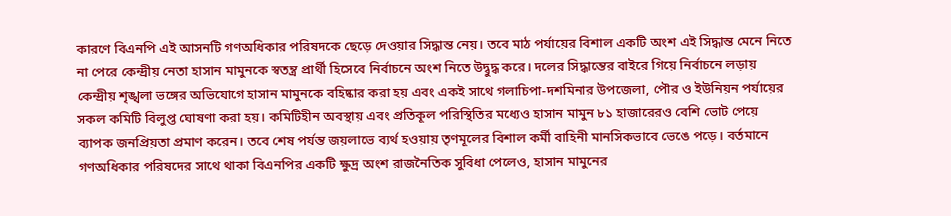কারণে বিএনপি এই আসনটি গণঅধিকার পরিষদকে ছেড়ে দেওয়ার সিদ্ধান্ত নেয়। তবে মাঠ পর্যায়ের বিশাল একটি অংশ এই সিদ্ধান্ত মেনে নিতে না পেরে কেন্দ্রীয় নেতা হাসান মামুনকে স্বতন্ত্র প্রার্থী হিসেবে নির্বাচনে অংশ নিতে উদ্বুদ্ধ করে। দলের সিদ্ধান্তের বাইরে গিয়ে নির্বাচনে লড়ায় কেন্দ্রীয় শৃঙ্খলা ভঙ্গের অভিযোগে হাসান মামুনকে বহিষ্কার করা হয় এবং একই সাথে গলাচিপা-দশমিনার উপজেলা, পৌর ও ইউনিয়ন পর্যায়ের সকল কমিটি বিলুপ্ত ঘোষণা করা হয়। কমিটিহীন অবস্থায় এবং প্রতিকূল পরিস্থিতির মধ্যেও হাসান মামুন ৮১ হাজারেরও বেশি ভোট পেয়ে ব্যাপক জনপ্রিয়তা প্রমাণ করেন। তবে শেষ পর্যন্ত জয়লাভে ব্যর্থ হওয়ায় তৃণমূলের বিশাল কর্মী বাহিনী মানসিকভাবে ভেঙে পড়ে। বর্তমানে গণঅধিকার পরিষদের সাথে থাকা বিএনপির একটি ক্ষুদ্র অংশ রাজনৈতিক সুবিধা পেলেও, হাসান মামুনের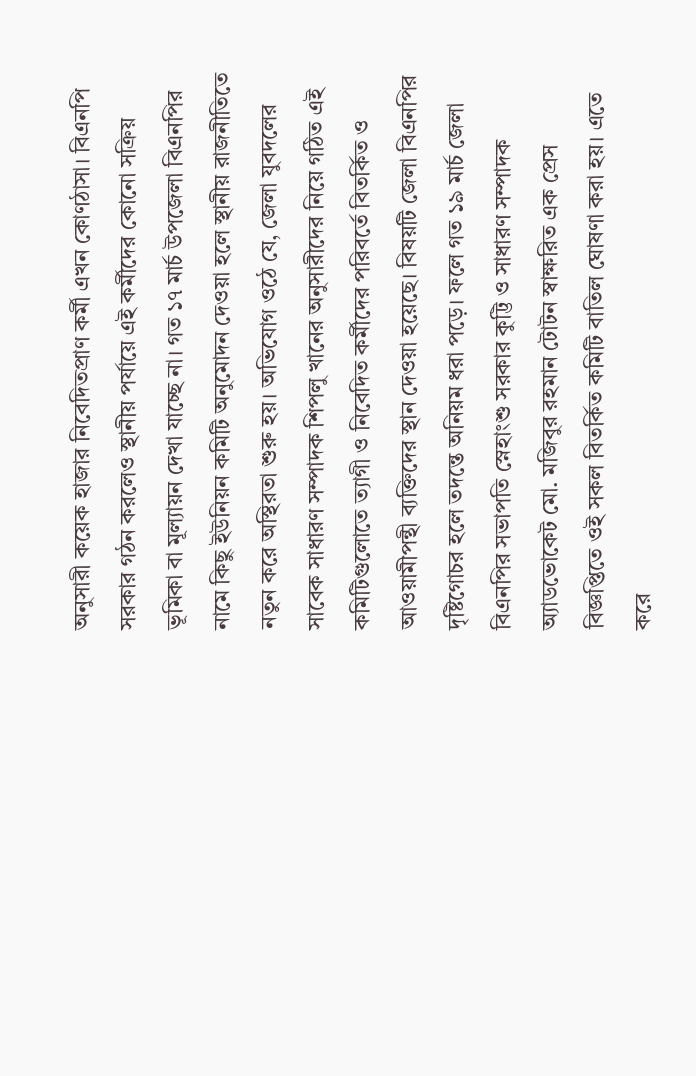অনুসারী কয়েক হাজার নিবেদিতপ্রাণ কর্মী এখন কোণঠাসা। বিএনপি সরকার গঠন করলেও স্থানীয় পর্যায়ে এই কর্মীদের কোনো সক্রিয় ভূমিকা বা মূল্যায়ন দেখা যাচ্ছে না। গত ১৭ মার্চ উপজেলা বিএনপির নামে কিছু ইউনিয়ন কমিটি অনুমোদন দেওয়া হলে স্থানীয় রাজনীতিতে নতুন করে অস্থিরতা শুরু হয়। অভিযোগ ওঠে যে, জেলা যুবদলের সাবেক সাধারণ সম্পাদক শিপলু খানের অনুসারীদের নিয়ে গঠিত এই কমিটিগুলোতে ত্যাগী ও নিবেদিত কর্মীদের পরিবর্তে বিতর্কিত ও আওয়ামীপন্থী ব্যক্তিদের স্থান দেওয়া হয়েছে। বিষয়টি জেলা বিএনপির দৃষ্টিগোচর হলে তদন্তে অনিয়ম ধরা পড়ে। ফলে গত ১৯ মার্চ জেলা বিএনপির সভাপতি স্নেহাংশু সরকার কুট্টি ও সাধারণ সম্পাদক অ্যাডভোকেট মো. মজিবুর রহমান টোটন স্বাক্ষরিত এক প্রেস বিজ্ঞপ্তিতে ওই সকল বিতর্কিত কমিটি বাতিল ঘোষণা করা হয়। এতে করে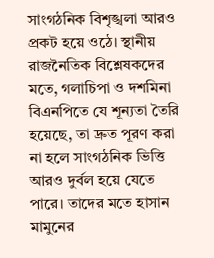সাংগঠনিক বিশৃঙ্খলা আরও প্রকট হয়ে ওঠে। স্থানীয় রাজনৈতিক বিশ্লেষকদের মতে, গলাচিপা ও দশমিনা বিএনপিতে যে শূন্যতা তৈরি হয়েছে, তা দ্রুত পূরণ করা না হলে সাংগঠনিক ভিত্তি আরও দুর্বল হয়ে যেতে পারে। তাদের মতে হাসান মামুনের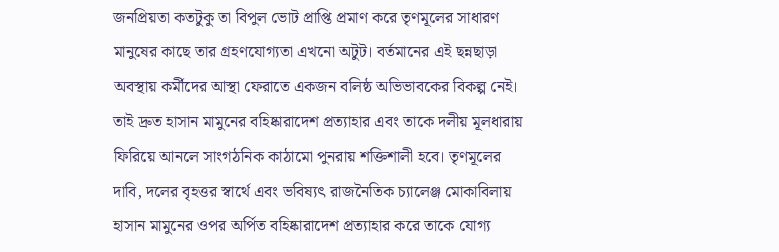জনপ্রিয়তা কতটুকু তা বিপুল ভোট প্রাপ্তি প্রমাণ করে তৃণমূলের সাধারণ মানুষের কাছে তার গ্রহণযোগ্যতা এখনো অটুট। বর্তমানের এই ছন্নছাড়া অবস্থায় কর্মীদের আস্থা ফেরাতে একজন বলিষ্ঠ অভিভাবকের বিকল্প নেই। তাই দ্রুত হাসান মামুনের বহিষ্কারাদেশ প্রত্যাহার এবং তাকে দলীয় মূলধারায় ফিরিয়ে আনলে সাংগঠনিক কাঠামো পুনরায় শক্তিশালী হবে। তৃণমূলের দাবি, দলের বৃহত্তর স্বার্থে এবং ভবিষ্যৎ রাজনৈতিক চ্যালেঞ্জ মোকাবিলায় হাসান মামুনের ওপর অর্পিত বহিষ্কারাদেশ প্রত্যাহার করে তাকে যোগ্য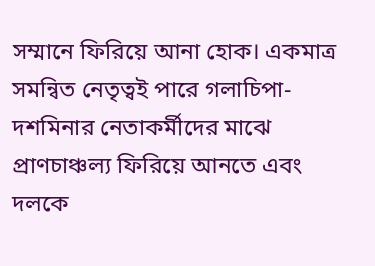সম্মানে ফিরিয়ে আনা হোক। একমাত্র সমন্বিত নেতৃত্বই পারে গলাচিপা-দশমিনার নেতাকর্মীদের মাঝে প্রাণচাঞ্চল্য ফিরিয়ে আনতে এবং দলকে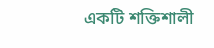একটি শক্তিশালী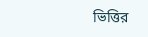ভিত্তির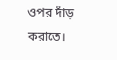ওপর দাঁড় করাতে।